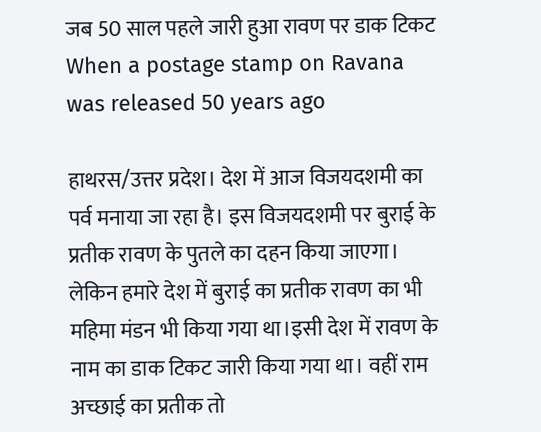जब 50 साल पहले जारी हुआ रावण पर डाक टिकट
When a postage stamp on Ravana was released 50 years ago

हाथरस/उत्तर प्रदेश। देश में आज विजयदशमी का पर्व मनाया जा रहा है। इस विजयदशमी पर बुराई के प्रतीक रावण के पुतले का दहन किया जाएगा। लेकिन हमारे देश में बुराई का प्रतीक रावण का भी महिमा मंडन भी किया गया था।इसी देश में रावण के नाम का डाक टिकट जारी किया गया था। वहीं राम अच्छाई का प्रतीक तो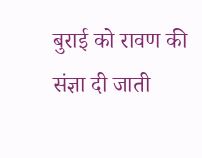बुराई को रावण की संज्ञा दी जाती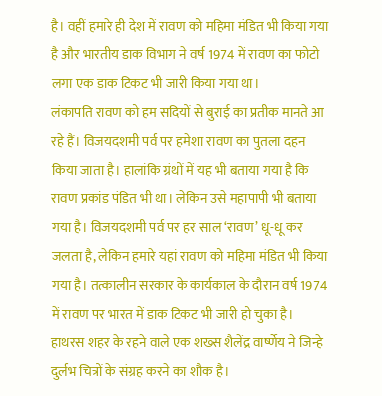है। वहीं हमारे ही देश में रावण को महिमा मंडित भी किया गया है और भारतीय डाक विभाग ने वर्ष 1974 में रावण का फोटो लगा एक डाक टिकट भी जारी किया गया था।
लंकापति रावण को हम सदियों से बुराई का प्रतीक मानते आ रहे हैं। विजयदशमी पर्व पर हमेशा रावण का पुतला दहन किया जाता है। हालांकि ग्रंथों में यह भी बताया गया है कि रावण प्रकांड पंडित भी था। लेकिन उसे महापापी भी बताया गया है। विजयदशमी पर्व पर हर साल ‘रावण’ धू-धू कर जलता है, लेकिन हमारे यहां रावण को महिमा मंडित भी किया गया है। तत्कालीन सरकार के कार्यकाल के दौरान वर्ष 1974 में रावण पर भारत में डाक टिकट भी जारी हो चुका है।
हाथरस शहर के रहने वाले एक शख्स शैलेंद्र वार्ष्णेय ने जिन्हे दुर्लभ चित्रों के संग्रह करने का शौक है।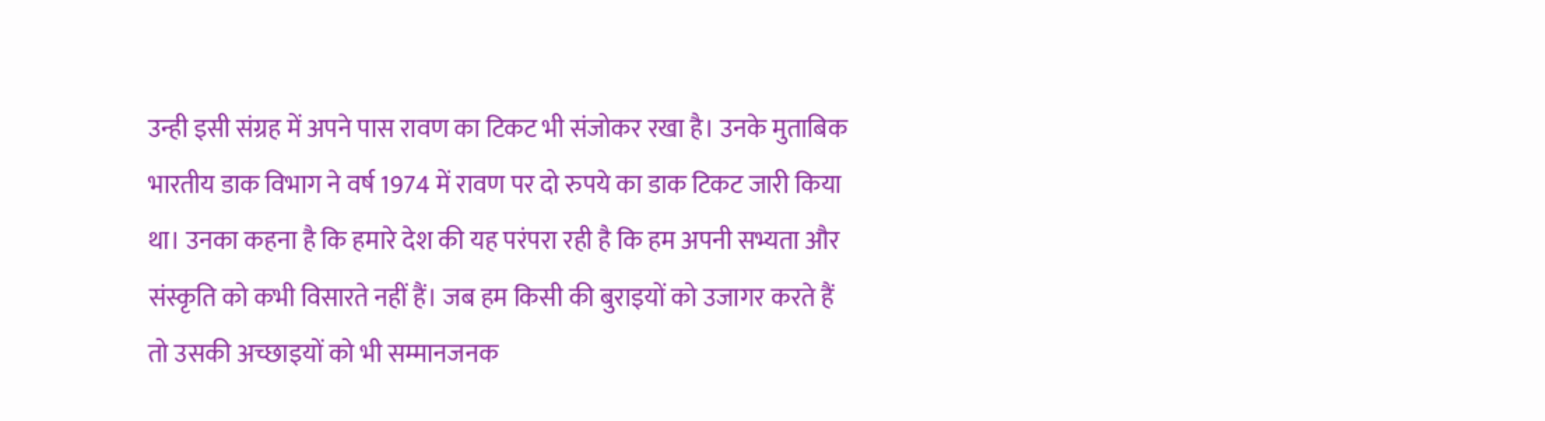उन्ही इसी संग्रह में अपने पास रावण का टिकट भी संजोकर रखा है। उनके मुताबिक भारतीय डाक विभाग ने वर्ष 1974 में रावण पर दो रुपये का डाक टिकट जारी किया था। उनका कहना है कि हमारे देश की यह परंपरा रही है कि हम अपनी सभ्यता और संस्कृति को कभी विसारते नहीं हैं। जब हम किसी की बुराइयों को उजागर करते हैं तो उसकी अच्छाइयों को भी सम्मानजनक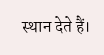स्थान देते हैं।